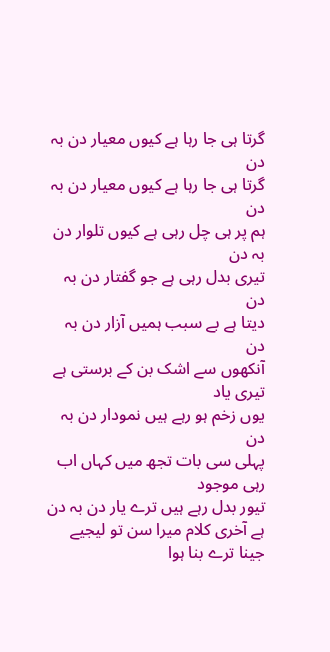گرتا ہی جا رہا ہے کیوں معیار دن بہ دن
گرتا ہی جا رہا ہے کیوں معیار دن بہ دن
ہم پر ہی چل رہی ہے کیوں تلوار دن بہ دن
تیری بدل رہی ہے جو گفتار دن بہ دن
دیتا ہے بے سبب ہمیں آزار دن بہ دن
آنکھوں سے اشک بن کے برستی ہے تیری یاد
یوں زخم ہو رہے ہیں نمودار دن بہ دن
پہلی سی بات تجھ میں کہاں اب رہی موجود
تیور بدل رہے ہیں ترے یار دن بہ دن
ہے آخری کلام میرا سن تو لیجیے
جینا ترے بنا ہوا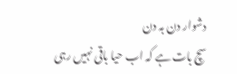دشوار دن بہ دن
سچ بات ہے کہ اب حیا باقی نہیں رہی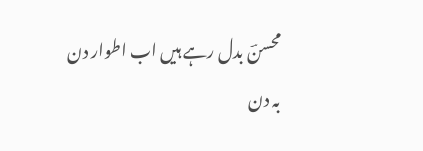محسنؔ بدل رہے ہیں اب اطوار دن بہ دن